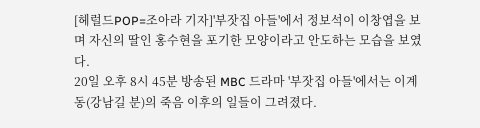[헤럴드POP=조아라 기자]'부잣집 아들'에서 정보석이 이창엽을 보며 자신의 딸인 홍수현을 포기한 모양이라고 안도하는 모습을 보였다.
20일 오후 8시 45분 방송된 MBC 드라마 '부잣집 아들'에서는 이계동(강남길 분)의 죽음 이후의 일들이 그려졌다.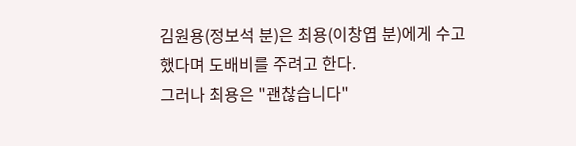김원용(정보석 분)은 최용(이창엽 분)에게 수고했다며 도배비를 주려고 한다.
그러나 최용은 "괜찮습니다"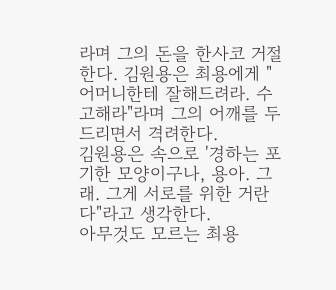라며 그의 돈을 한사코 거절한다. 김원용은 최용에게 "어머니한테 잘해드려라. 수고해라"라며 그의 어깨를 두드리면서 격려한다.
김원용은 속으로 '경하는 포기한 모양이구나, 용아. 그래. 그게 서로를 위한 거란다"라고 생각한다.
아무것도 모르는 최용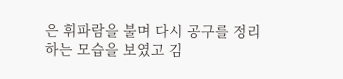은 휘파람을 불며 다시 공구를 정리하는 모습을 보였고 김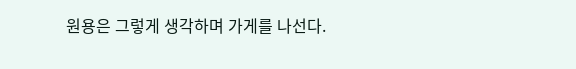원용은 그렇게 생각하며 가게를 나선다.